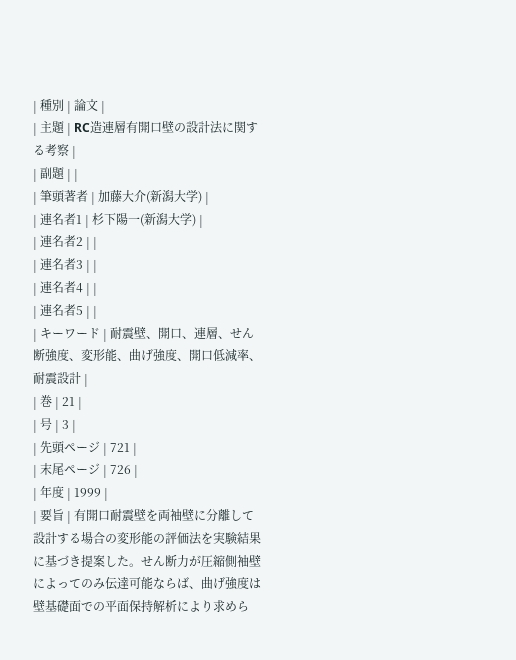| 種別 | 論文 |
| 主題 | RC造連層有開口壁の設計法に関する考察 |
| 副題 | |
| 筆頭著者 | 加藤大介(新潟大学) |
| 連名者1 | 杉下陽一(新潟大学) |
| 連名者2 | |
| 連名者3 | |
| 連名者4 | |
| 連名者5 | |
| キーワード | 耐震壁、開口、連層、せん断強度、変形能、曲げ強度、開口低減率、耐震設計 |
| 巻 | 21 |
| 号 | 3 |
| 先頭ページ | 721 |
| 末尾ページ | 726 |
| 年度 | 1999 |
| 要旨 | 有開口耐震壁を両袖壁に分離して設計する場合の変形能の評価法を実験結果に基づき提案した。せん断力が圧縮側袖壁によってのみ伝達可能ならば、曲げ強度は壁基礎面での平面保持解析により求めら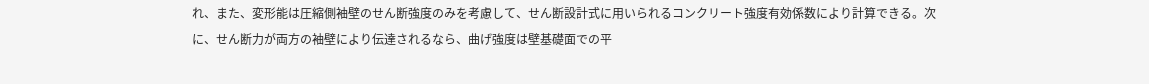れ、また、変形能は圧縮側袖壁のせん断強度のみを考慮して、せん断設計式に用いられるコンクリート強度有効係数により計算できる。次に、せん断力が両方の袖壁により伝達されるなら、曲げ強度は壁基礎面での平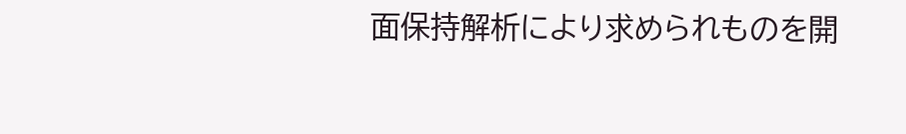面保持解析により求められものを開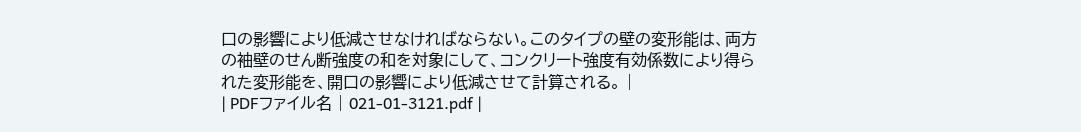口の影響により低減させなければならない。このタイプの壁の変形能は、両方の袖壁のせん断強度の和を対象にして、コンクリート強度有効係数により得られた変形能を、開口の影響により低減させて計算される。 |
| PDFファイル名 | 021-01-3121.pdf |